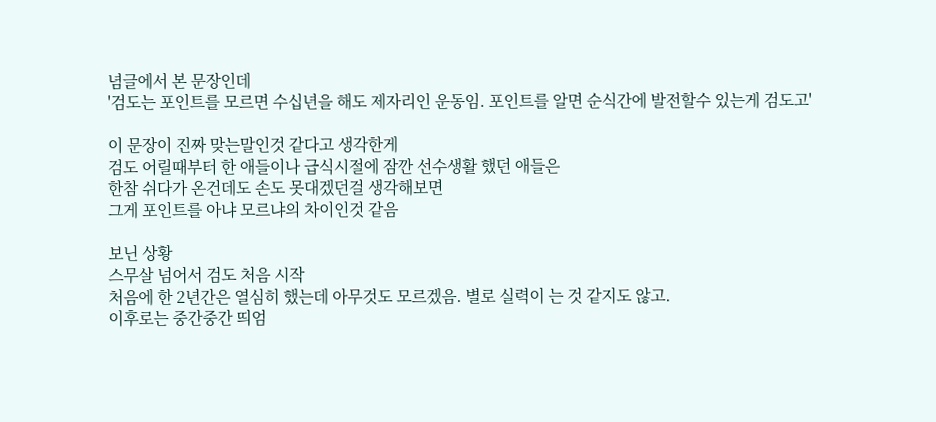념글에서 본 문장인데
'검도는 포인트를 모르면 수십년을 해도 제자리인 운동임. 포인트를 알면 순식간에 발전할수 있는게 검도고'

이 문장이 진짜 맞는말인것 같다고 생각한게
검도 어릴때부터 한 애들이나 급식시절에 잠깐 선수생활 했던 애들은
한참 쉬다가 온건데도 손도 못대겠던걸 생각해보면
그게 포인트를 아냐 모르냐의 차이인것 같음

보닌 상황
스무살 넘어서 검도 처음 시작
처음에 한 2년간은 열심히 했는데 아무것도 모르겠음. 별로 실력이 는 것 같지도 않고.
이후로는 중간중간 띄엄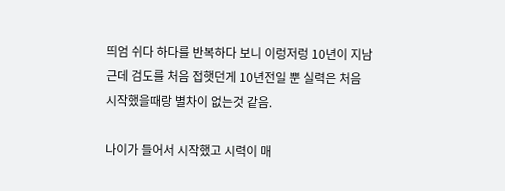띄엄 쉬다 하다를 반복하다 보니 이렁저렁 10년이 지남
근데 검도를 처음 접햇던게 10년전일 뿐 실력은 처음 시작했을때랑 별차이 없는것 같음.

나이가 들어서 시작했고 시력이 매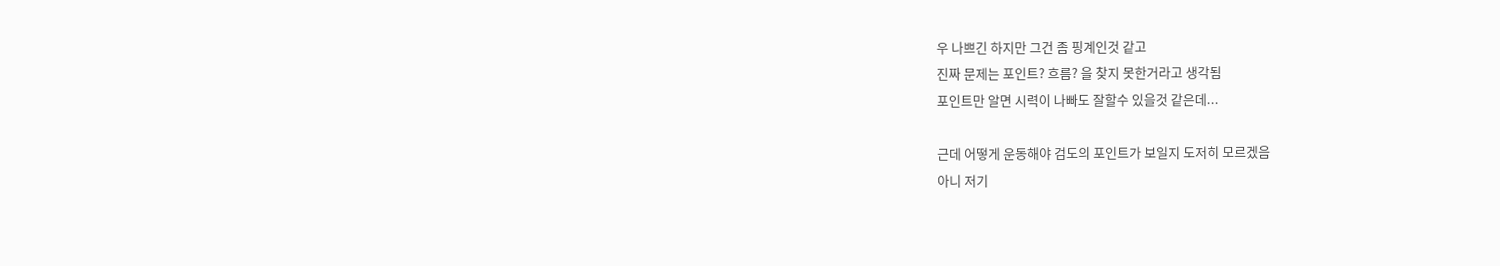우 나쁘긴 하지만 그건 좀 핑계인것 같고
진짜 문제는 포인트? 흐름? 을 찾지 못한거라고 생각됨
포인트만 알면 시력이 나빠도 잘할수 있을것 같은데...

근데 어떻게 운동해야 검도의 포인트가 보일지 도저히 모르겠음
아니 저기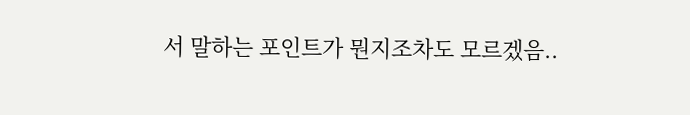서 말하는 포인트가 뭔지조차도 모르겠음..